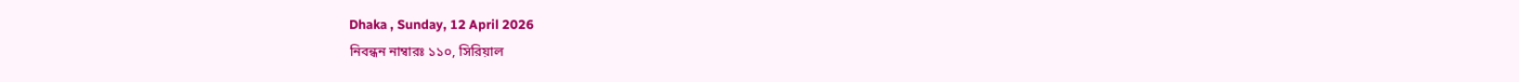Dhaka , Sunday, 12 April 2026
নিবন্ধন নাম্বারঃ ১১০, সিরিয়াল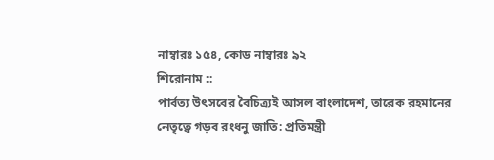নাম্বারঃ ১৫৪, কোড নাম্বারঃ ৯২
শিরোনাম ::
পার্বত্য উৎসবের বৈচিত্র্যই আসল বাংলাদেশ, তারেক রহমানের নেতৃত্বে গড়ব রংধনু জাতি: প্রতিমন্ত্রী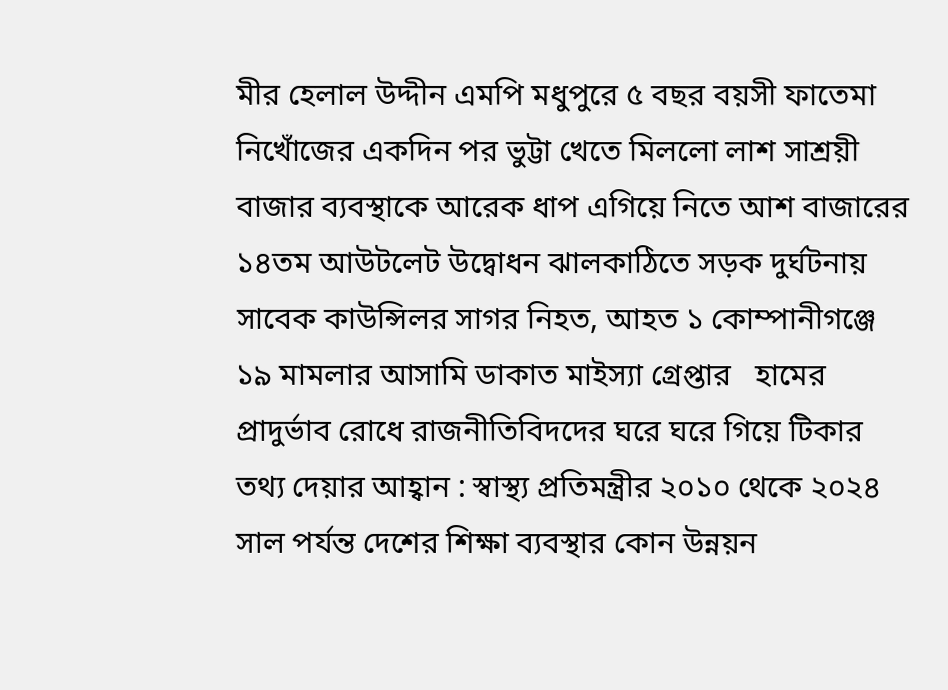মীর হেলাল উদ্দীন এমপি মধুপুরে ৫ বছর বয়সী ফাতেমা নিখোঁজের একদিন পর ভুট্টা খেতে মিললো লাশ সাশ্রয়ী বাজার ব্যবস্থাকে আরেক ধাপ এগিয়ে নিতে আশ বাজারের ১৪তম আউটলেট উদ্বোধন ঝালকাঠিতে সড়ক দুর্ঘটনায় সাবেক কাউন্সিলর সাগর নিহত, আহত ১ কোম্পানীগঞ্জে ১৯ মামলার আসামি ডাকাত মাইস্যা গ্রেপ্তার   হামের প্রাদুর্ভাব রোধে রাজনীতিবিদদের ঘরে ঘরে গিয়ে টিকার তথ্য দেয়ার আহ্বান : স্বাস্থ্য প্রতিমন্ত্রীর ২০১০ থেকে ২০২৪ সাল পর্যন্ত দেশের শিক্ষা ব্যবস্থার কোন উন্নয়ন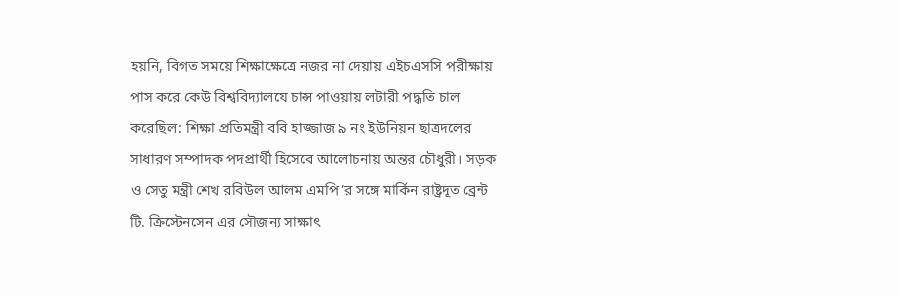হয়নি, বিগত সময়ে শিক্ষাক্ষেত্রে নজর না দেয়ায় এইচএসসি পরীক্ষায় পাস করে কেউ বিশ্ববিদ্যালযে চান্স পাওয়ায় লটারী পদ্ধতি চাল করেছিল: শিক্ষা প্রতিমন্ত্রী ববি হাজ্জাজ ৯ নং ইউনিয়ন ছাত্রদলের সাধারণ সম্পাদক পদপ্রার্থী হিসেবে আলোচনায় অন্তর চৌধুরী। সড়ক ও সেতু মন্ত্রী শেখ রবিউল আলম এমপি’র সঙ্গে মার্কিন রাষ্ট্রদূত ব্রেন্ট টি. ক্রিস্টেনসেন এর সৌজন্য সাক্ষাৎ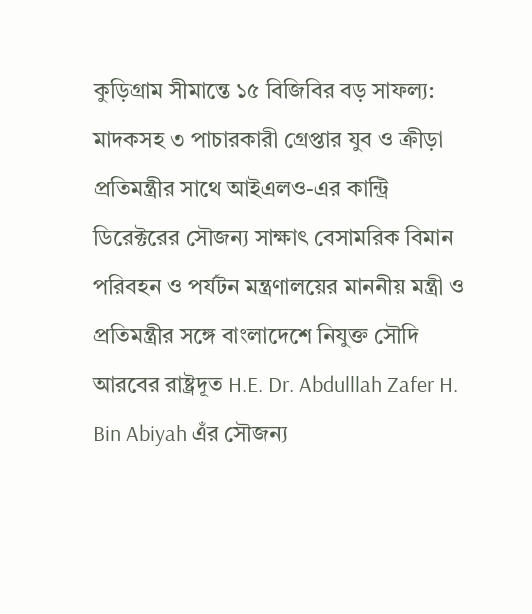কুড়িগ্রাম সীমান্তে ১৫ বিজিবির বড় সাফল্য: মাদকসহ ৩ পাচারকারী গ্রেপ্তার যুব ও ক্রীড়া প্রতিমন্ত্রীর সাথে আইএলও-এর কান্ট্রি ডিরেক্টরের সৌজন্য সাক্ষাৎ বেসামরিক বিমান পরিবহন ও পর্যটন মন্ত্রণালয়ের মাননীয় মন্ত্রী ও প্রতিমন্ত্রীর সঙ্গে বাংলাদেশে নিযুক্ত সৌদি আরবের রাষ্ট্রদূত H.E. Dr. Abdulllah Zafer H. Bin Abiyah এঁর সৌজন্য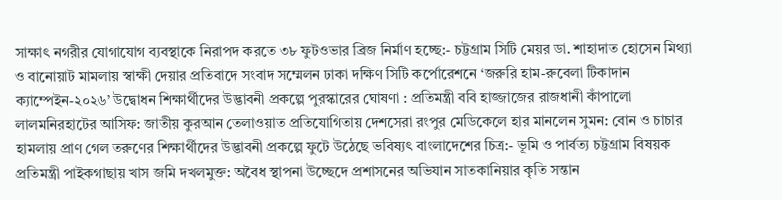সাক্ষাৎ নগরীর যোগাযোগ ব্যবস্থাকে নিরাপদ করতে ৩৮ ফুটওভার ব্রিজ নির্মাণ হচ্ছে:- চট্টগ্রাম সিটি মেয়র ডা. শাহাদাত হোসেন মিথ্যা ও বানোয়াট মামলায় স্বাক্ষী দেয়ার প্রতিবাদে সংবাদ সম্মেলন ঢাকা দক্ষিণ সিটি কর্পোরেশনে ‘জরুরি হাম-রুবেলা টিকাদান ক্যাম্পেইন-২০২৬’ উদ্বোধন শিক্ষার্থীদের উদ্ভাবনী প্রকল্পে পুরস্কারের ঘোষণা : প্রতিমন্ত্রী ববি হাজ্জাজের রাজধানী কাঁপালো লালমনিরহাটের আসিফ: জাতীয় কুরআন তেলাওয়াত প্রতিযোগিতায় দেশসেরা রংপুর মেডিকেলে হার মানলেন সুমন: বোন ও চাচার হামলায় প্রাণ গেল তরুণের শিক্ষার্থীদের উদ্ভাবনী প্রকল্পে ফুটে উঠেছে ভবিষ্যৎ বাংলাদেশের চিত্র:- ভূমি ও পার্বত্য চট্টগ্রাম বিষয়ক প্রতিমন্ত্রী পাইকগাছায় খাস জমি দখলমুক্ত: অবৈধ স্থাপনা উচ্ছেদে প্রশাসনের অভিযান সাতকানিয়ার কৃতি সন্তান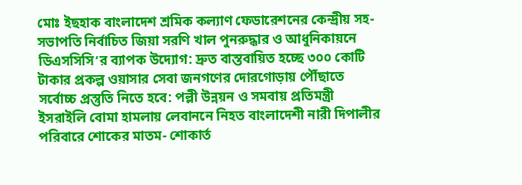মোঃ ইছহাক বাংলাদেশ শ্রমিক কল্যাণ ফেডারেশনের কেন্দ্রীয় সহ-সভাপতি নির্বাচিত জিয়া সরণি খাল পুনরুদ্ধার ও আধুনিকায়নে ডিএসসিসি’র ব্যাপক উদ্যোগ: দ্রুত বাস্তবায়িত হচ্ছে ৩০০ কোটি টাকার প্রকল্প ওয়াসার সেবা জনগণের দোরগোড়ায় পৌঁছাতে সর্বোচ্চ প্রস্তুতি নিতে হবে: পল্লী উন্নয়ন ও সমবায় প্রতিমন্ত্রী ইসরাইলি বোমা হামলায় লেবাননে নিহত বাংলাদেশী নারী দিপালীর পরিবারে শোকের মাতম- শোকার্ত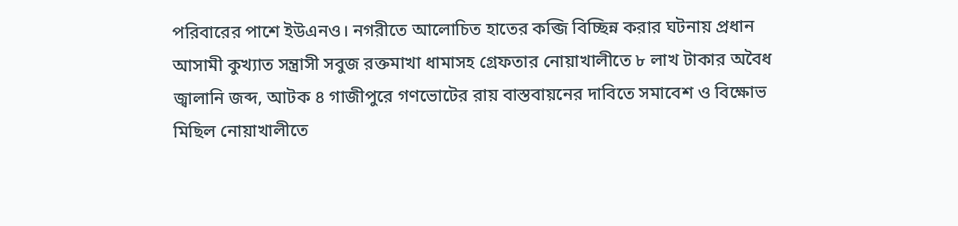পরিবারের পাশে ইউএনও। নগরীতে আলোচিত হাতের কব্জি বিচ্ছিন্ন করার ঘটনায় প্রধান আসামী কুখ্যাত সন্ত্রাসী সবুজ রক্তমাখা ধামাসহ গ্রেফতার নোয়াখালীতে ৮ লাখ টাকার অবৈধ জ্বালানি জব্দ, আটক ৪ গাজীপুরে গণভোটের রায় বাস্তবায়নের দাবিতে সমাবেশ ও বিক্ষোভ মিছিল নোয়াখালীতে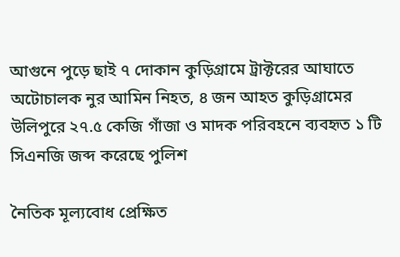আগুনে পুড়ে ছাই ৭ দোকান কুড়িগ্রামে ট্রাক্টরের আঘাতে অটোচালক নুর আমিন নিহত, ৪ জন আহত কুড়িগ্রামের উলিপুরে ২৭.৫ কেজি গাঁজা ও মাদক পরিবহনে ব্যবহৃত ১ টি সিএনজি জব্দ করেছে পুলিশ

নৈতিক মূল্যবোধ প্রেক্ষিত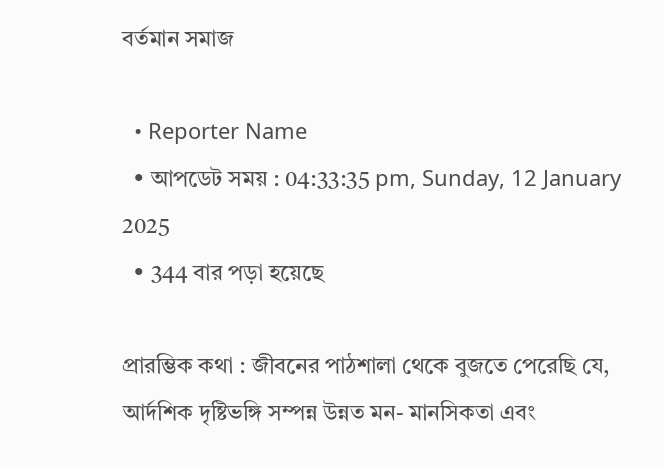বর্তমান সমাজ

  • Reporter Name
  • আপডেট সময় : 04:33:35 pm, Sunday, 12 January 2025
  • 344 বার পড়া হয়েছে

প্রারম্ভিক কথা : জীবনের পাঠশালা থেকে বুজতে পেরেছি যে, আর্দশিক দৃষ্টিভঙ্গি সম্পন্ন উন্নত মন- মানসিকতা এবং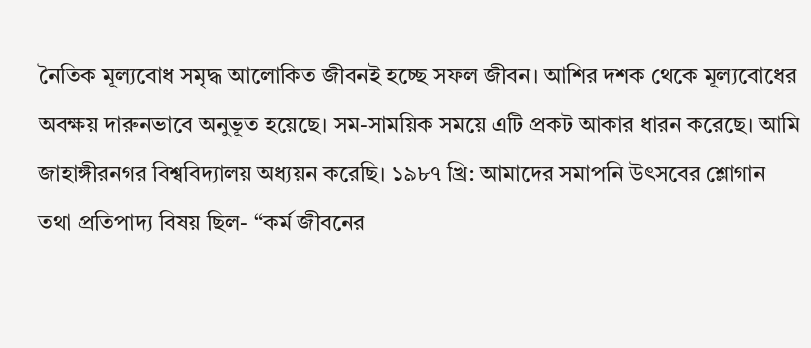নৈতিক মূল্যবোধ সমৃদ্ধ আলোকিত জীবনই হচ্ছে সফল জীবন। আশির দশক থেকে মূল্যবোধের অবক্ষয় দারুনভাবে অনুভূত হয়েছে। সম-সাময়িক সময়ে এটি প্রকট আকার ধারন করেছে। আমি জাহাঙ্গীরনগর বিশ্ববিদ্যালয় অধ্যয়ন করেছি। ১৯৮৭ খ্রি: আমাদের সমাপনি উৎসবের শ্লোগান তথা প্রতিপাদ্য বিষয় ছিল- “কর্ম জীবনের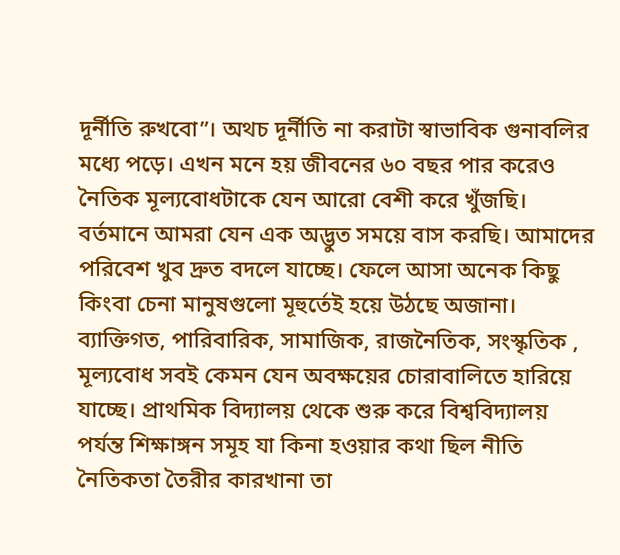দূর্নীতি রুখবো”। অথচ দূর্নীতি না করাটা স্বাভাবিক গুনাবলির মধ্যে পড়ে। এখন মনে হয় জীবনের ৬০ বছর পার করেও নৈতিক মূল্যবোধটাকে যেন আরো বেশী করে খুঁজছি।
বর্তমানে আমরা যেন এক অদ্ভুত সময়ে বাস করছি। আমাদের পরিবেশ খুব দ্রুত বদলে যাচ্ছে। ফেলে আসা অনেক কিছু কিংবা চেনা মানুষগুলো মূহুর্তেই হয়ে উঠছে অজানা। ব্যাক্তিগত, পারিবারিক, সামাজিক, রাজনৈতিক, সংস্কৃতিক , মূল্যবোধ সবই কেমন যেন অবক্ষয়ের চোরাবালিতে হারিয়ে যাচ্ছে। প্রাথমিক বিদ্যালয় থেকে শুরু করে বিশ্ববিদ্যালয় পর্যন্ত শিক্ষাঙ্গন সমূহ যা কিনা হওয়ার কথা ছিল নীতি নৈতিকতা তৈরীর কারখানা তা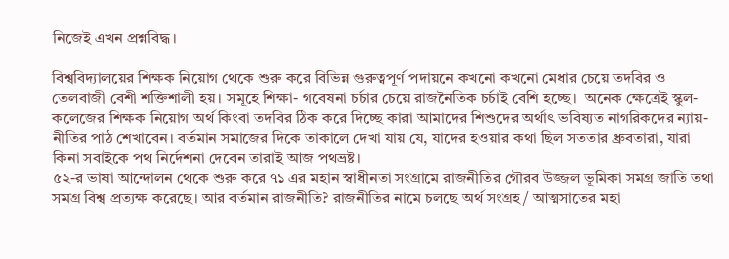নিজেই এখন প্রশ্নবিদ্ধ।

বিশ্ববিদ্যালয়ের শিক্ষক নিয়োগ থেকে শুরু করে বিভিন্ন গুরুত্বপূর্ণ পদায়নে কখনো কখনো মেধার চেয়ে তদবির ও তেলবাজী বেশী শক্তিশালী হয়। সমূহে শিক্ষা- গবেষনা চর্চার চেয়ে রাজনৈতিক চর্চাই বেশি হচ্ছে।  অনেক ক্ষেত্রেই স্কুল-কলেজের শিক্ষক নিয়োগ অর্থ কিংবা তদবির ঠিক করে দিচ্ছে কারা আমাদের শিশুদের অর্থাৎ ভবিষ্যত নাগরিকদের ন্যায়-নীতির পাঠ শেখাবেন। বর্তমান সমাজের দিকে তাকালে দেখা যায় যে, যাদের হওয়ার কথা ছিল সততার ধ্রুবতারা, যারা কিনা সবাইকে পথ নির্দেশনা দেবেন তারাই আজ পথভ্রষ্ট।
৫২-র ভাষা আন্দোলন থেকে শুরু করে ৭১ এর মহান স্বাধীনতা সংগ্রামে রাজনীতির গৌরব উজ্জল ভূমিকা সমগ্র জাতি তথা সমগ্র বিশ্ব প্রত্যক্ষ করেছে। আর বর্তমান রাজনীতি? রাজনীতির নামে চলছে অর্থ সংগ্রহ/ আত্মসাতের মহা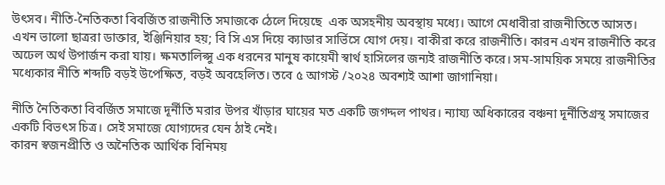উৎসব। নীতি-নৈতিকতা বিবর্জিত রাজনীতি সমাজকে ঠেলে দিয়েছে  এক অসহনীয় অবস্থায় মধ্যে। আগে মেধাবীরা রাজনীতিতে আসত। এখন ভালো ছাত্ররা ডাক্তার, ইঞ্জিনিয়ার হয়; বি সি এস দিয়ে ক্যাডার সার্ভিসে যোগ দেয়। বাকীরা করে রাজনীতি। কারন এখন রাজনীতি করে অঢেল অর্থ উপার্জন করা যায়। ক্ষমতালিপ্সু এক ধরনের মানুষ কায়েমী স্বার্থ হাসিলের জন্যই রাজনীতি করে। সম-সাময়িক সময়ে রাজনীতির মধ্যেকার নীতি শব্দটি বড়ই উপেক্ষিত, বড়ই অবহেলিত। তবে ৫ আগস্ট /২০২৪ অবশ্যই আশা জাগানিয়া।

নীতি নৈতিকতা বিবর্জিত সমাজে দূর্নীতি মরার উপর খাঁড়ার ঘায়ের মত একটি জগদ্দল পাথর। ন্যায্য অধিকারের বঞ্চনা দূর্নীতিগ্রস্থ সমাজের একটি বিভৎস চিত্র। সেই সমাজে যোগ্যদের যেন ঠাই নেই।
কারন স্বজনপ্রীতি ও অনৈতিক আর্থিক বিনিময়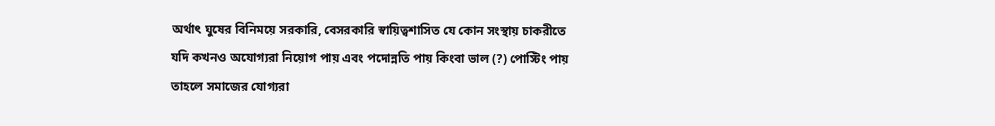অর্থাৎ ঘুষের বিনিময়ে সরকারি, বেসরকারি স্বায়িত্বশাসিত যে কোন সংস্থায় চাকরীতে যদি কখনও অযোগ্যরা নিয়োগ পায় এবং পদোন্নতি পায় কিংবা ভাল (?) পোস্টিং পায় তাহলে সমাজের যোগ্যরা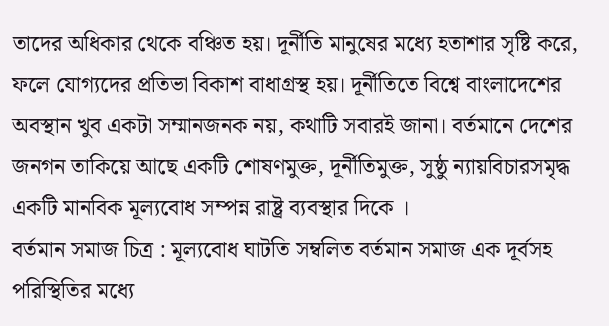তাদের অধিকার থেকে বঞ্চিত হয়। দূর্নীতি মানুষের মধ্যে হতাশার সৃষ্টি করে, ফলে যোগ্যদের প্রতিভা বিকাশ বাধাগ্রস্থ হয়। দূর্নীতিতে বিশ্বে বাংলাদেশের অবস্থান খুব একটা সম্মানজনক নয়, কথাটি সবারই জানা। বর্তমানে দেশের জনগন তাকিয়ে আছে একটি শোষণমুক্ত, দূর্নীতিমুক্ত, সুষ্ঠু ন্যায়বিচারসমৃদ্ধ একটি মানবিক মূল্যবোধ সম্পন্ন রাষ্ট্র ব্যবস্থার দিকে ।
বর্তমান সমাজ চিত্র : মূল্যবোধ ঘাটতি সম্বলিত বর্তমান সমাজ এক দূর্বসহ পরিস্থিতির মধ্যে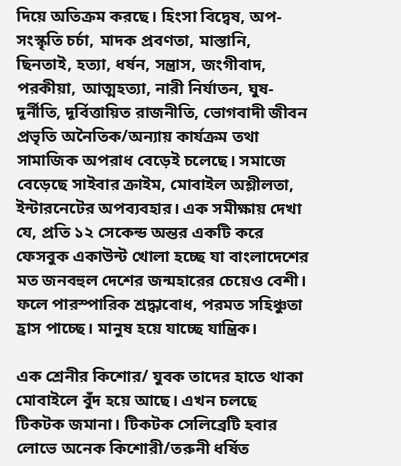দিয়ে অতিক্রম করছে। হিংসা বিদ্বেষ, অপ-সংস্কৃতি চর্চা, মাদক প্রবণতা, মাস্তানি, ছিনতাই, হত্যা, ধর্ষন, সন্ত্রাস, জংগীবাদ, পরকীয়া, আত্মহত্যা, নারী নির্যাতন, ঘুষ-দূর্নীতি, দূর্বিত্তায়িত রাজনীতি, ভোগবাদী জীবন প্রভৃতি অনৈতিক/অন্যায় কার্যক্রম তথা সামাজিক অপরাধ বেড়েই চলেছে। সমাজে বেড়েছে সাইবার ক্রাইম, মোবাইল অশ্লীলতা, ইন্টারনেটের অপব্যবহার। এক সমীক্ষায় দেখা যে, প্রতি ১২ সেকেন্ড অন্তর একটি করে ফেসবুক একাউন্ট খোলা হচ্ছে যা বাংলাদেশের মত জনবহুল দেশের জন্মহারের চেয়েও বেশী। ফলে পারস্পারিক শ্রদ্ধাবোধ, পরমত সহিঞ্চুতা হ্রাস পাচ্ছে। মানুষ হয়ে যাচ্ছে যান্ত্রিক।

এক শ্রেনীর কিশোর/ যুবক তাদের হাতে থাকা মোবাইলে বুঁদ হয়ে আছে। এখন চলছে টিকটক জমানা। টিকটক সেলিব্রেটি হবার লোভে অনেক কিশোরী/তরুনী ধর্ষিত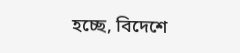হচ্ছে, বিদেশে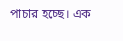পাচার হচ্ছে। এক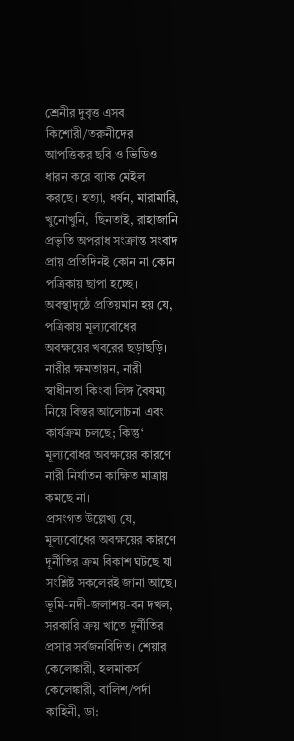শ্রেনীর দুবৃত্ত এসব কিশোরী/তরুনীদের আপত্তিকর ছবি ও ভিডিও ধারন করে ব্যাক মেইল করছে। হত্যা, ধর্ষন, মারামারি, খুনোখুনি,  ছিনতাই, রাহাজানি প্রভৃতি অপরাধ সংক্রান্ত সংবাদ প্রায় প্রতিদিনই কোন না কোন পত্রিকায় ছাপা হচ্ছে। অবস্থাদৃষ্ঠে প্রতিয়মান হয় যে, পত্রিকায় মূল্যবোধের অবক্ষয়ের খবরের ছড়াছড়ি। নারীর ক্ষমতায়ন, নারী স্বাধীনতা কিংবা লিঙ্গ বৈষম্য নিয়ে বিস্তর আলোচনা এবং কার্যক্রম চলছে; কিন্তু‘ মূল্যবোধর অবক্ষয়ের কারণে নারী নির্যাতন কাক্ষিত মাত্রায় কমছে না।
প্রসংগত উল্লেখ্য যে, মূল্যবোধের অবক্ষয়ের কারণে দূর্নীতির ক্রম বিকাশ ঘটছে যা সংশ্লিষ্ট সকলেরই জানা আছে। ভূমি-নদী-জলাশয়-বন দখল, সরকারি ক্রয় খাতে দূর্নীতির প্রসার সর্বজনবিদিত। শেয়ার কেলেঙ্কারী, হলমাকর্স কেলেঙ্কারী, বালিশ/পর্দা কাহিনী, ডা: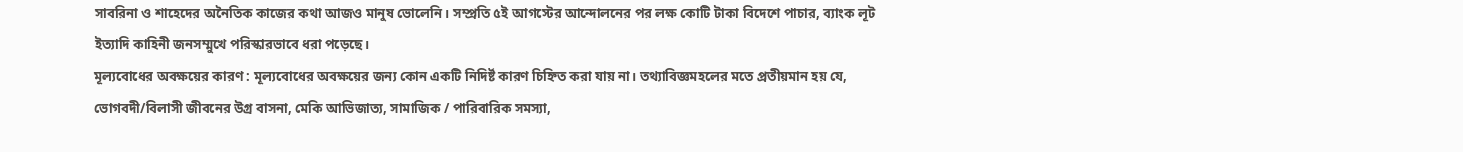সাবরিনা ও শাহেদের অনৈতিক কাজের কথা আজও মানুষ ভোলেনি। সম্প্রতি ৫ই আগস্টের আন্দোলনের পর লক্ষ কোটি টাকা বিদেশে পাচার, ব্যাংক লূট ইত্যাদি কাহিনী জনসম্মুখে পরিস্কারভাবে ধরা পড়েছে।
মূল্যবোধের অবক্ষয়ের কারণ : মূল্যবোধের অবক্ষয়ের জন্য কোন একটি নিদির্ষ্ট কারণ চিহ্নিত করা যায় না। তথ্যাবিজ্ঞমহলের মতে প্রতীয়মান হয় যে,  ভোগবদী/বিলাসী জীবনের উগ্র বাসনা, মেকি আভিজাত্য, সামাজিক / পারিবারিক সমস্যা,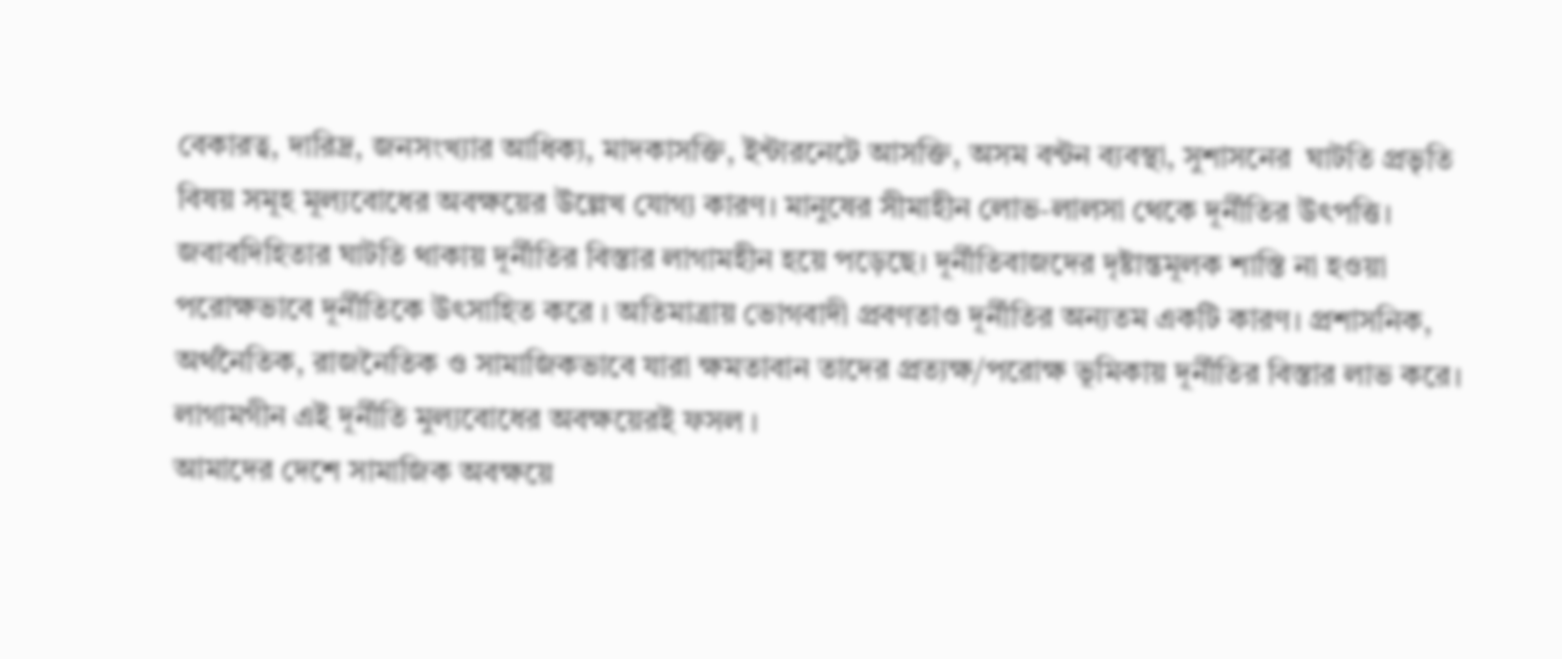বেকারত্ব, দারিদ্র, জনসংখ্যার আধিক্য, মাদকাসক্তি, ইন্টারনেটে আসক্তি, অসম বন্টন ব্যবস্থা, সুশাসনের  ঘাটতি প্রভৃতি বিষয় সমূহ মূল্যবোধের অবক্ষয়ের উল্লেখ যোগ্য কারণ। মানুষের সীমাহীন লোভ-লালসা থেকে দূর্নীতির উৎপত্তি। জবাবদিহিতার ঘাটতি থাকায় দূর্নীতির বিস্তার লাগামহীন হয়ে পড়েছে। দূর্নীতিবাজদের দৃষ্টান্তমূলক শাস্তি না হওয়া পরোক্ষভাবে দূর্নীতিকে উৎসাহিত করে । অতিমাত্রায় ভোগবাদী প্রবণতাও দূর্নীতির অন্যতম একটি কারণ। প্রশাসনিক, অর্থনৈতিক, রাজনৈতিক ও সামাজিকভাবে যারা ক্ষমতাবান তাদের প্রত্যক্ষ/পরোক্ষ ভূমিকায় দূর্নীতির বিস্তার লাভ করে। লাগামগীন এই দূর্নীতি মুল্যবোধের অবক্ষয়েরই ফসল ।
আমাদের দেশে সামাজিক অবক্ষয়ে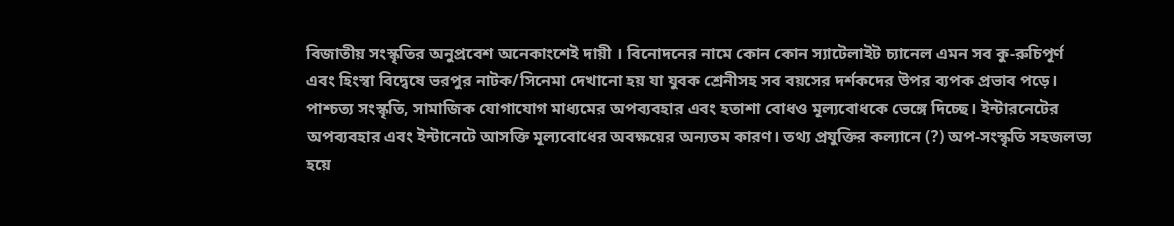বিজাতীয় সংস্কৃতির অনুপ্রবেশ অনেকাংশেই দায়ী । বিনোদনের নামে কোন কোন স্যাটেলাইট চ্যানেল এমন সব কু-রুচিপূর্ণ  এবং হিংস্বা বিদ্বেষে ভরপুর নাটক/সিনেমা দেখানো হয় যা যুবক শ্রেনীসহ সব বয়সের দর্শকদের উপর ব্যপক প্রভাব পড়ে। পাশ্চত্য সংস্কৃতি, সামাজিক যোগাযোগ মাধ্যমের অপব্যবহার এবং হতাশা বোধও মূল্যবোধকে ভেঙ্গে দিচ্ছে। ইন্টারনেটের অপব্যবহার এবং ইন্টানেটে আসক্তি মূল্যবোধের অবক্ষয়ের অন্যতম কারণ। তথ্য প্রযুক্তির কল্যানে (?) অপ-সংস্কৃতি সহজলভ্য হয়ে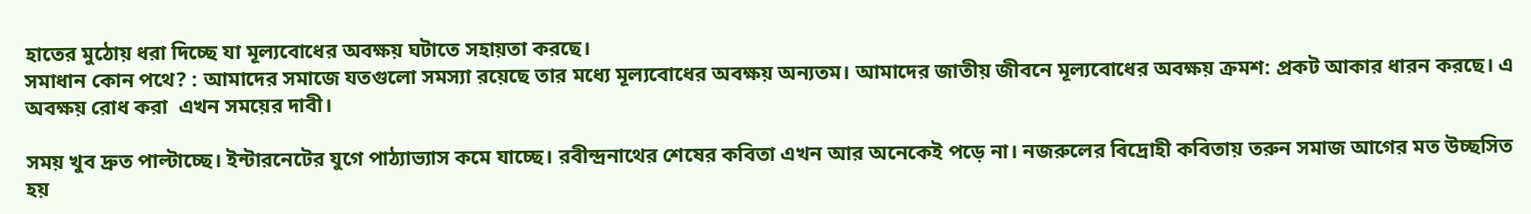হাতের মুঠোয় ধরা দিচ্ছে যা মূল্যবোধের অবক্ষয় ঘটাতে সহায়তা করছে।
সমাধান কোন পথে? : আমাদের সমাজে যতগুলো সমস্যা রয়েছে তার মধ্যে মূল্যবোধের অবক্ষয় অন্যতম। আমাদের জাতীয় জীবনে মূল্যবোধের অবক্ষয় ক্রমশ: প্রকট আকার ধারন করছে। এ অবক্ষয় রোধ করা  এখন সময়ের দাবী।

সময় খুব দ্রুত পাল্টাচ্ছে। ইন্টারনেটের যুগে পাঠ্যাভ্যাস কমে যাচ্ছে। রবীন্দ্রনাথের শেষের কবিতা এখন আর অনেকেই পড়ে না। নজরুলের বিদ্রোহী কবিতায় তরুন সমাজ আগের মত উচ্ছসিত হয়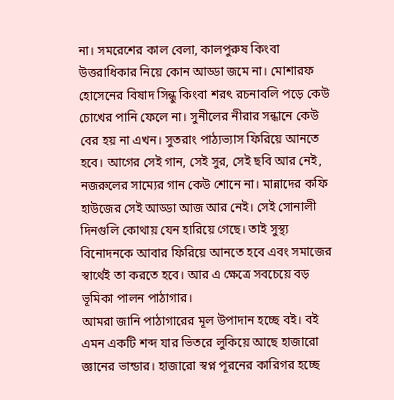না। সমরেশের কাল বেলা, কালপুরুষ কিংবা উত্তরাধিকার নিয়ে কোন আড্ডা জমে না। মোশারফ হোসেনের বিষাদ সিন্ধু কিংবা শরৎ রচনাবলি পড়ে কেউ চোখের পানি ফেলে না। সুনীলের নীরার সন্ধানে কেউ বের হয় না এখন। সুতরাং পাঠ্যভ্যাস ফিরিয়ে আনতে হবে। আগের সেই গান, সেই সুর, সেই ছবি আর নেই, নজরুলের সাম্যের গান কেউ শোনে না। মান্নাদের কফি হাউজের সেই আড্ডা আজ আর নেই। সেই সোনালী দিনগুলি কোথায় যেন হারিয়ে গেছে। তাই সুস্থ্য বিনোদনকে আবার ফিরিয়ে আনতে হবে এবং সমাজের স্বার্থেই তা করতে হবে। আর এ ক্ষেত্রে সবচেয়ে বড় ভূমিকা পালন পাঠাগার।
আমরা জানি পাঠাগারের মূল উপাদান হচ্ছে বই। বই এমন একটি শব্দ যার ভিতরে লুকিয়ে আছে হাজারো জ্ঞানের ভান্ডার। হাজারো স্বপ্ন পূরনের কারিগর হচ্ছে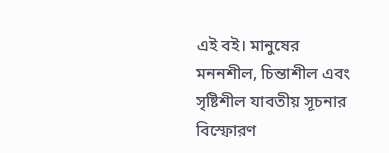এই বই। মানুষের মননশীল, চিন্তাশীল এবং সৃষ্টিশীল যাবতীয় সূচনার বিস্ফোরণ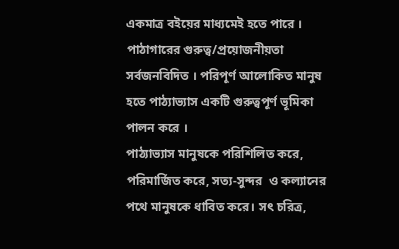একমাত্র বইয়ের মাধ্যমেই হতে পারে । পাঠাগারের গুরুত্ব/প্রয়োজনীয়তা সর্বজনবিদিত । পরিপূর্ণ আলোকিত মানুষ হতে পাঠ্যাভ্যাস একটি গুরুত্বপূর্ণ ভূমিকা পালন করে ।
পাঠ্যাভ্যাস মানুষকে পরিশিলিত করে, পরিমার্জিত করে, সত্য-সুন্দর  ও কল্যানের পথে মানুষকে ধাবিত করে। সৎ চরিত্র,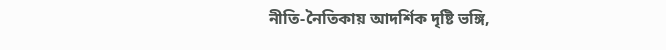নীতি-নৈতিকায় আদর্শিক দৃষ্টি ভঙ্গি,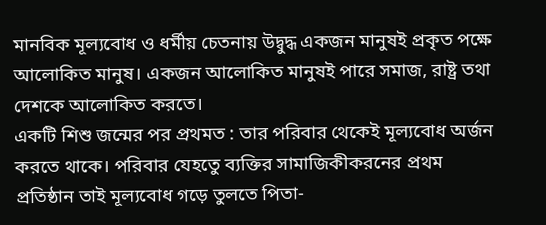মানবিক মূল্যবোধ ও ধর্মীয় চেতনায় উদ্বুদ্ধ একজন মানুষই প্রকৃত পক্ষে আলোকিত মানুষ। একজন আলোকিত মানুষই পারে সমাজ, রাষ্ট্র তথা দেশকে আলোকিত করতে।
একটি শিশু জন্মের পর প্রথমত : তার পরিবার থেকেই মূল্যবোধ অর্জন করতে থাকে। পরিবার যেহতেু ব্যক্তির সামাজিকীকরনের প্রথম প্রতিষ্ঠান তাই মূল্যবোধ গড়ে তুলতে পিতা-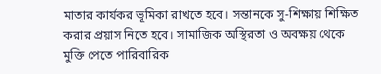মাতার কার্যকর ভূমিকা রাখতে হবে। সন্তানকে সু-শিক্ষায় শিক্ষিত করার প্রয়াস নিতে হবে। সামাজিক অস্থিরতা ও অবক্ষয় থেকে মুক্তি পেতে পারিবারিক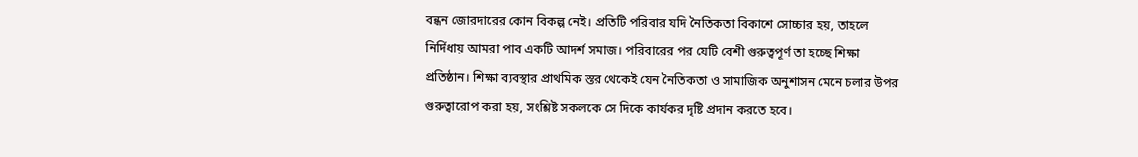বন্ধন জোরদারের কোন বিকল্প নেই। প্রতিটি পরিবার যদি নৈতিকতা বিকাশে সোচ্চার হয়, তাহলে নির্দিধায় আমরা পাব একটি আদর্শ সমাজ। পরিবারের পর যেটি বেশী গুরুত্বপূর্ণ তা হচ্ছে শিক্ষা প্রতিষ্ঠান। শিক্ষা ব্যবস্থার প্রাথমিক স্তর থেকেই যেন নৈতিকতা ও সামাজিক অনুশাসন মেনে চলার উপর গুরুত্বারোপ করা হয়, সংশ্লিষ্ট সকলকে সে দিকে কার্যকর দৃষ্টি প্রদান করতে হবে।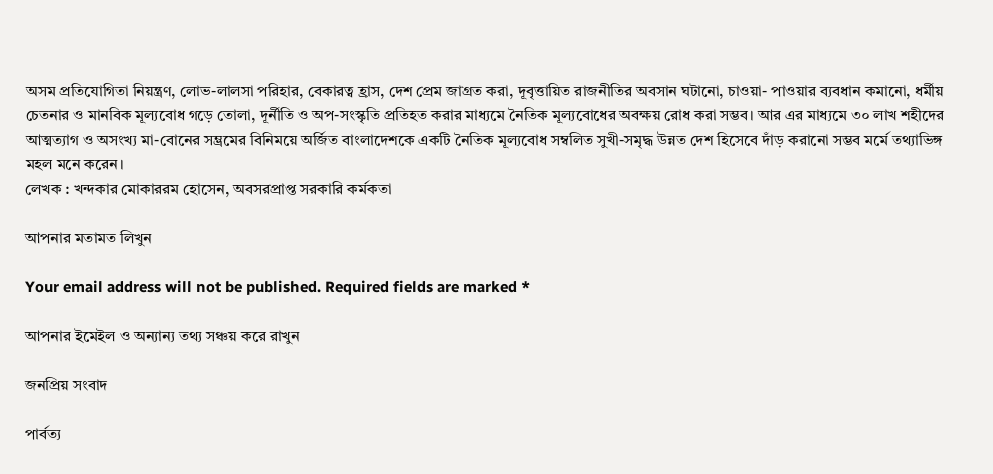অসম প্রতিযোগিতা নিয়ন্ত্রণ, লোভ-লালসা পরিহার, বেকারত্ব হ্রাস, দেশ প্রেম জাগ্রত করা, দূবৃত্তায়িত রাজনীতির অবসান ঘটানো, চাওয়া- পাওয়ার ব্যবধান কমানো, ধর্মীয় চেতনার ও মানবিক মূল্যবোধ গড়ে তোলা, দূর্নীতি ও অপ-সংস্কৃতি প্রতিহত করার মাধ্যমে নৈতিক মূল্যবোধের অবক্ষয় রোধ করা সম্ভব। আর এর মাধ্যমে ৩০ লাখ শহীদের আত্মত্যাগ ও অসংখ্য মা-বোনের সম্ভ্রমের বিনিময়ে অর্জিত বাংলাদেশকে একটি নৈতিক মূল্যবোধ সম্বলিত সুখী-সমৃদ্ধ উন্নত দেশ হিসেবে দাঁড় করানো সম্ভব মর্মে তথ্যাভিঙ্গ মহল মনে করেন।
লেখক : খন্দকার মোকাররম হোসেন, অবসরপ্রাপ্ত সরকারি কর্মকতা

আপনার মতামত লিখুন

Your email address will not be published. Required fields are marked *

আপনার ইমেইল ও অন্যান্য তথ্য সঞ্চয় করে রাখুন

জনপ্রিয় সংবাদ

পার্বত্য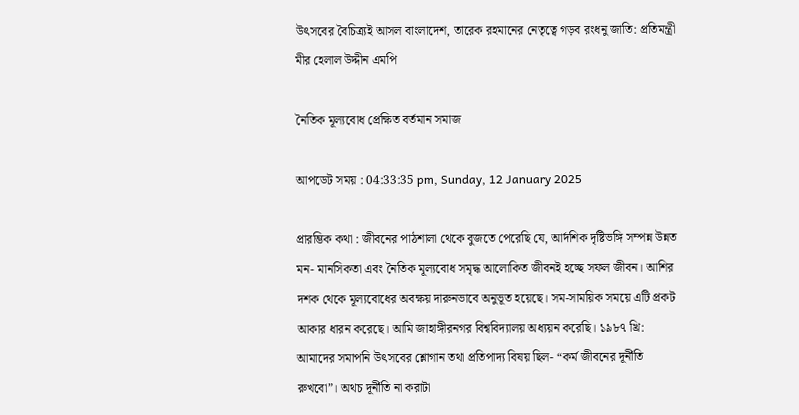উৎসবের বৈচিত্র্যই আসল বাংলাদেশ, তারেক রহমানের নেতৃত্বে গড়ব রংধনু জাতি: প্রতিমন্ত্রী মীর হেলাল উদ্দীন এমপি

নৈতিক মূল্যবোধ প্রেক্ষিত বর্তমান সমাজ

আপডেট সময় : 04:33:35 pm, Sunday, 12 January 2025

প্রারম্ভিক কথা : জীবনের পাঠশালা থেকে বুজতে পেরেছি যে, আর্দশিক দৃষ্টিভঙ্গি সম্পন্ন উন্নত মন- মানসিকতা এবং নৈতিক মূল্যবোধ সমৃদ্ধ আলোকিত জীবনই হচ্ছে সফল জীবন। আশির দশক থেকে মূল্যবোধের অবক্ষয় দারুনভাবে অনুভূত হয়েছে। সম-সাময়িক সময়ে এটি প্রকট আকার ধারন করেছে। আমি জাহাঙ্গীরনগর বিশ্ববিদ্যালয় অধ্যয়ন করেছি। ১৯৮৭ খ্রি: আমাদের সমাপনি উৎসবের শ্লোগান তথা প্রতিপাদ্য বিষয় ছিল- “কর্ম জীবনের দূর্নীতি রুখবো”। অথচ দূর্নীতি না করাটা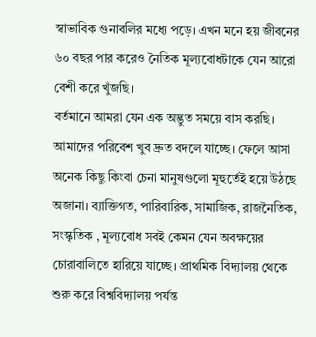স্বাভাবিক গুনাবলির মধ্যে পড়ে। এখন মনে হয় জীবনের ৬০ বছর পার করেও নৈতিক মূল্যবোধটাকে যেন আরো বেশী করে খুঁজছি।
বর্তমানে আমরা যেন এক অদ্ভুত সময়ে বাস করছি। আমাদের পরিবেশ খুব দ্রুত বদলে যাচ্ছে। ফেলে আসা অনেক কিছু কিংবা চেনা মানুষগুলো মূহুর্তেই হয়ে উঠছে অজানা। ব্যাক্তিগত, পারিবারিক, সামাজিক, রাজনৈতিক, সংস্কৃতিক , মূল্যবোধ সবই কেমন যেন অবক্ষয়ের চোরাবালিতে হারিয়ে যাচ্ছে। প্রাথমিক বিদ্যালয় থেকে শুরু করে বিশ্ববিদ্যালয় পর্যন্ত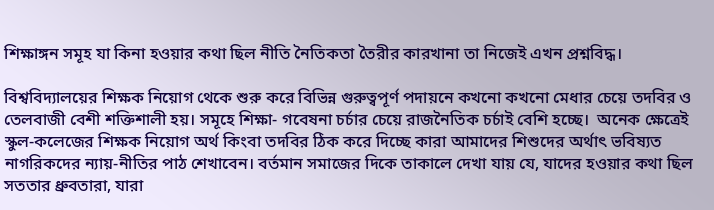শিক্ষাঙ্গন সমূহ যা কিনা হওয়ার কথা ছিল নীতি নৈতিকতা তৈরীর কারখানা তা নিজেই এখন প্রশ্নবিদ্ধ।

বিশ্ববিদ্যালয়ের শিক্ষক নিয়োগ থেকে শুরু করে বিভিন্ন গুরুত্বপূর্ণ পদায়নে কখনো কখনো মেধার চেয়ে তদবির ও তেলবাজী বেশী শক্তিশালী হয়। সমূহে শিক্ষা- গবেষনা চর্চার চেয়ে রাজনৈতিক চর্চাই বেশি হচ্ছে।  অনেক ক্ষেত্রেই স্কুল-কলেজের শিক্ষক নিয়োগ অর্থ কিংবা তদবির ঠিক করে দিচ্ছে কারা আমাদের শিশুদের অর্থাৎ ভবিষ্যত নাগরিকদের ন্যায়-নীতির পাঠ শেখাবেন। বর্তমান সমাজের দিকে তাকালে দেখা যায় যে, যাদের হওয়ার কথা ছিল সততার ধ্রুবতারা, যারা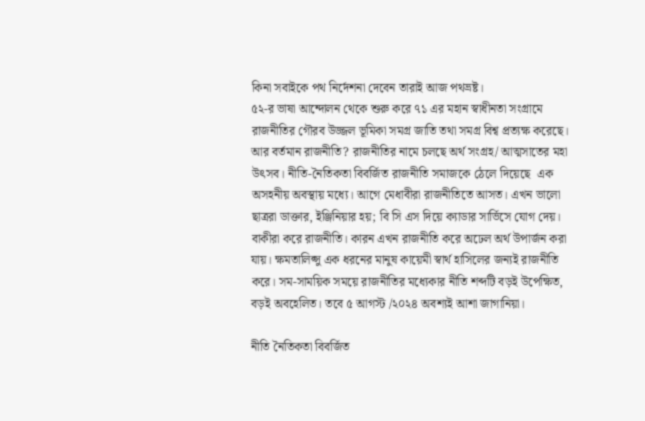কিনা সবাইকে পথ নির্দেশনা দেবেন তারাই আজ পথভ্রষ্ট।
৫২-র ভাষা আন্দোলন থেকে শুরু করে ৭১ এর মহান স্বাধীনতা সংগ্রামে রাজনীতির গৌরব উজ্জল ভূমিকা সমগ্র জাতি তথা সমগ্র বিশ্ব প্রত্যক্ষ করেছে। আর বর্তমান রাজনীতি? রাজনীতির নামে চলছে অর্থ সংগ্রহ/ আত্মসাতের মহা উৎসব। নীতি-নৈতিকতা বিবর্জিত রাজনীতি সমাজকে ঠেলে দিয়েছে  এক অসহনীয় অবস্থায় মধ্যে। আগে মেধাবীরা রাজনীতিতে আসত। এখন ভালো ছাত্ররা ডাক্তার, ইঞ্জিনিয়ার হয়; বি সি এস দিয়ে ক্যাডার সার্ভিসে যোগ দেয়। বাকীরা করে রাজনীতি। কারন এখন রাজনীতি করে অঢেল অর্থ উপার্জন করা যায়। ক্ষমতালিপ্সু এক ধরনের মানুষ কায়েমী স্বার্থ হাসিলের জন্যই রাজনীতি করে। সম-সাময়িক সময়ে রাজনীতির মধ্যেকার নীতি শব্দটি বড়ই উপেক্ষিত, বড়ই অবহেলিত। তবে ৫ আগস্ট /২০২৪ অবশ্যই আশা জাগানিয়া।

নীতি নৈতিকতা বিবর্জিত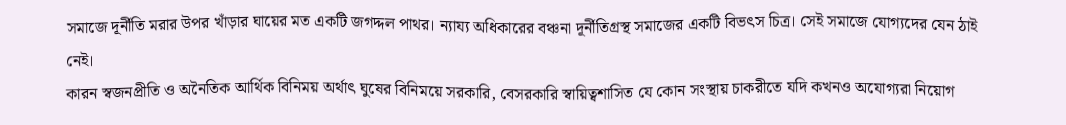সমাজে দূর্নীতি মরার উপর খাঁড়ার ঘায়ের মত একটি জগদ্দল পাথর। ন্যায্য অধিকারের বঞ্চনা দূর্নীতিগ্রস্থ সমাজের একটি বিভৎস চিত্র। সেই সমাজে যোগ্যদের যেন ঠাই নেই।
কারন স্বজনপ্রীতি ও অনৈতিক আর্থিক বিনিময় অর্থাৎ ঘুষের বিনিময়ে সরকারি, বেসরকারি স্বায়িত্বশাসিত যে কোন সংস্থায় চাকরীতে যদি কখনও অযোগ্যরা নিয়োগ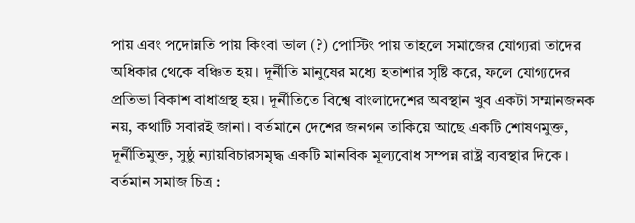পায় এবং পদোন্নতি পায় কিংবা ভাল (?) পোস্টিং পায় তাহলে সমাজের যোগ্যরা তাদের অধিকার থেকে বঞ্চিত হয়। দূর্নীতি মানুষের মধ্যে হতাশার সৃষ্টি করে, ফলে যোগ্যদের প্রতিভা বিকাশ বাধাগ্রস্থ হয়। দূর্নীতিতে বিশ্বে বাংলাদেশের অবস্থান খুব একটা সম্মানজনক নয়, কথাটি সবারই জানা। বর্তমানে দেশের জনগন তাকিয়ে আছে একটি শোষণমুক্ত, দূর্নীতিমুক্ত, সুষ্ঠু ন্যায়বিচারসমৃদ্ধ একটি মানবিক মূল্যবোধ সম্পন্ন রাষ্ট্র ব্যবস্থার দিকে ।
বর্তমান সমাজ চিত্র :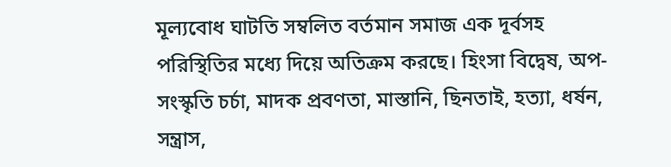মূল্যবোধ ঘাটতি সম্বলিত বর্তমান সমাজ এক দূর্বসহ পরিস্থিতির মধ্যে দিয়ে অতিক্রম করছে। হিংসা বিদ্বেষ, অপ-সংস্কৃতি চর্চা, মাদক প্রবণতা, মাস্তানি, ছিনতাই, হত্যা, ধর্ষন, সন্ত্রাস,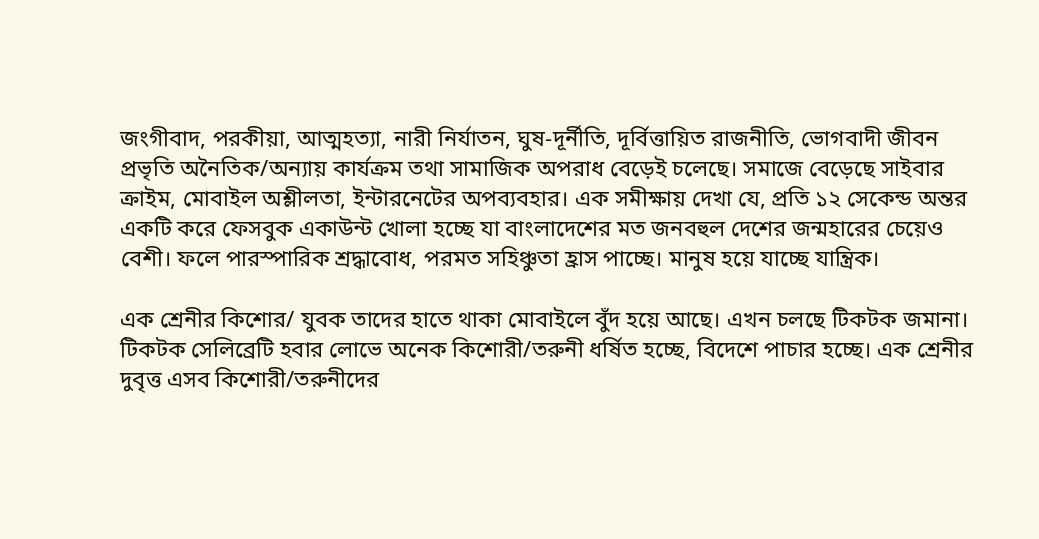জংগীবাদ, পরকীয়া, আত্মহত্যা, নারী নির্যাতন, ঘুষ-দূর্নীতি, দূর্বিত্তায়িত রাজনীতি, ভোগবাদী জীবন প্রভৃতি অনৈতিক/অন্যায় কার্যক্রম তথা সামাজিক অপরাধ বেড়েই চলেছে। সমাজে বেড়েছে সাইবার ক্রাইম, মোবাইল অশ্লীলতা, ইন্টারনেটের অপব্যবহার। এক সমীক্ষায় দেখা যে, প্রতি ১২ সেকেন্ড অন্তর একটি করে ফেসবুক একাউন্ট খোলা হচ্ছে যা বাংলাদেশের মত জনবহুল দেশের জন্মহারের চেয়েও বেশী। ফলে পারস্পারিক শ্রদ্ধাবোধ, পরমত সহিঞ্চুতা হ্রাস পাচ্ছে। মানুষ হয়ে যাচ্ছে যান্ত্রিক।

এক শ্রেনীর কিশোর/ যুবক তাদের হাতে থাকা মোবাইলে বুঁদ হয়ে আছে। এখন চলছে টিকটক জমানা। টিকটক সেলিব্রেটি হবার লোভে অনেক কিশোরী/তরুনী ধর্ষিত হচ্ছে, বিদেশে পাচার হচ্ছে। এক শ্রেনীর দুবৃত্ত এসব কিশোরী/তরুনীদের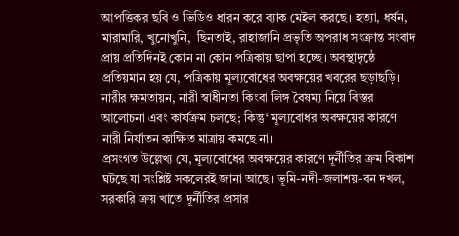আপত্তিকর ছবি ও ভিডিও ধারন করে ব্যাক মেইল করছে। হত্যা, ধর্ষন, মারামারি, খুনোখুনি,  ছিনতাই, রাহাজানি প্রভৃতি অপরাধ সংক্রান্ত সংবাদ প্রায় প্রতিদিনই কোন না কোন পত্রিকায় ছাপা হচ্ছে। অবস্থাদৃষ্ঠে প্রতিয়মান হয় যে, পত্রিকায় মূল্যবোধের অবক্ষয়ের খবরের ছড়াছড়ি। নারীর ক্ষমতায়ন, নারী স্বাধীনতা কিংবা লিঙ্গ বৈষম্য নিয়ে বিস্তর আলোচনা এবং কার্যক্রম চলছে; কিন্তু‘ মূল্যবোধর অবক্ষয়ের কারণে নারী নির্যাতন কাক্ষিত মাত্রায় কমছে না।
প্রসংগত উল্লেখ্য যে, মূল্যবোধের অবক্ষয়ের কারণে দূর্নীতির ক্রম বিকাশ ঘটছে যা সংশ্লিষ্ট সকলেরই জানা আছে। ভূমি-নদী-জলাশয়-বন দখল, সরকারি ক্রয় খাতে দূর্নীতির প্রসার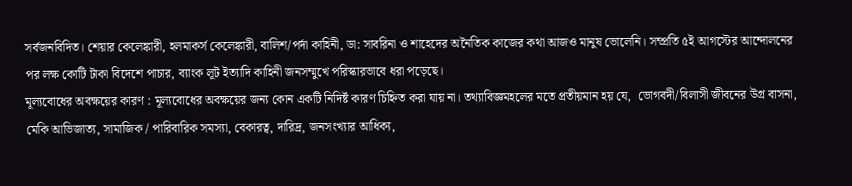সর্বজনবিদিত। শেয়ার কেলেঙ্কারী, হলমাকর্স কেলেঙ্কারী, বালিশ/পর্দা কাহিনী, ডা: সাবরিনা ও শাহেদের অনৈতিক কাজের কথা আজও মানুষ ভোলেনি। সম্প্রতি ৫ই আগস্টের আন্দোলনের পর লক্ষ কোটি টাকা বিদেশে পাচার, ব্যাংক লূট ইত্যাদি কাহিনী জনসম্মুখে পরিস্কারভাবে ধরা পড়েছে।
মূল্যবোধের অবক্ষয়ের কারণ : মূল্যবোধের অবক্ষয়ের জন্য কোন একটি নিদির্ষ্ট কারণ চিহ্নিত করা যায় না। তথ্যাবিজ্ঞমহলের মতে প্রতীয়মান হয় যে,  ভোগবদী/বিলাসী জীবনের উগ্র বাসনা, মেকি আভিজাত্য, সামাজিক / পারিবারিক সমস্যা, বেকারত্ব, দারিদ্র, জনসংখ্যার আধিক্য,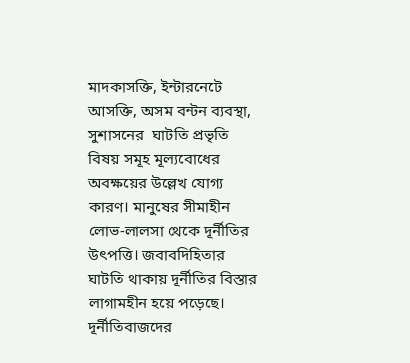মাদকাসক্তি, ইন্টারনেটে আসক্তি, অসম বন্টন ব্যবস্থা, সুশাসনের  ঘাটতি প্রভৃতি বিষয় সমূহ মূল্যবোধের অবক্ষয়ের উল্লেখ যোগ্য কারণ। মানুষের সীমাহীন লোভ-লালসা থেকে দূর্নীতির উৎপত্তি। জবাবদিহিতার ঘাটতি থাকায় দূর্নীতির বিস্তার লাগামহীন হয়ে পড়েছে। দূর্নীতিবাজদের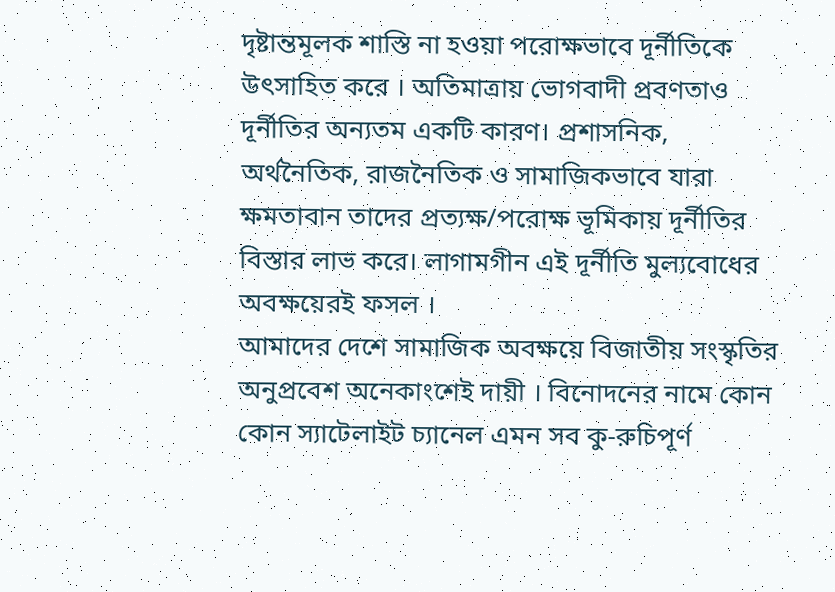দৃষ্টান্তমূলক শাস্তি না হওয়া পরোক্ষভাবে দূর্নীতিকে উৎসাহিত করে । অতিমাত্রায় ভোগবাদী প্রবণতাও দূর্নীতির অন্যতম একটি কারণ। প্রশাসনিক, অর্থনৈতিক, রাজনৈতিক ও সামাজিকভাবে যারা ক্ষমতাবান তাদের প্রত্যক্ষ/পরোক্ষ ভূমিকায় দূর্নীতির বিস্তার লাভ করে। লাগামগীন এই দূর্নীতি মুল্যবোধের অবক্ষয়েরই ফসল ।
আমাদের দেশে সামাজিক অবক্ষয়ে বিজাতীয় সংস্কৃতির অনুপ্রবেশ অনেকাংশেই দায়ী । বিনোদনের নামে কোন কোন স্যাটেলাইট চ্যানেল এমন সব কু-রুচিপূর্ণ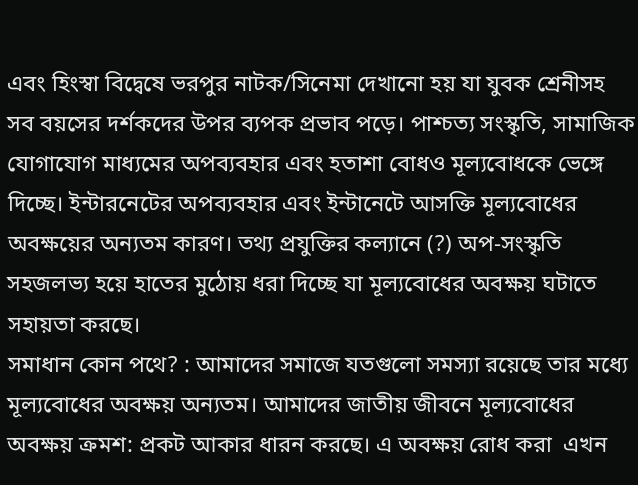এবং হিংস্বা বিদ্বেষে ভরপুর নাটক/সিনেমা দেখানো হয় যা যুবক শ্রেনীসহ সব বয়সের দর্শকদের উপর ব্যপক প্রভাব পড়ে। পাশ্চত্য সংস্কৃতি, সামাজিক যোগাযোগ মাধ্যমের অপব্যবহার এবং হতাশা বোধও মূল্যবোধকে ভেঙ্গে দিচ্ছে। ইন্টারনেটের অপব্যবহার এবং ইন্টানেটে আসক্তি মূল্যবোধের অবক্ষয়ের অন্যতম কারণ। তথ্য প্রযুক্তির কল্যানে (?) অপ-সংস্কৃতি সহজলভ্য হয়ে হাতের মুঠোয় ধরা দিচ্ছে যা মূল্যবোধের অবক্ষয় ঘটাতে সহায়তা করছে।
সমাধান কোন পথে? : আমাদের সমাজে যতগুলো সমস্যা রয়েছে তার মধ্যে মূল্যবোধের অবক্ষয় অন্যতম। আমাদের জাতীয় জীবনে মূল্যবোধের অবক্ষয় ক্রমশ: প্রকট আকার ধারন করছে। এ অবক্ষয় রোধ করা  এখন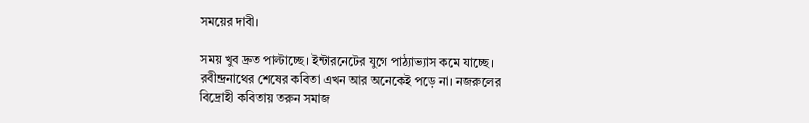সময়ের দাবী।

সময় খুব দ্রুত পাল্টাচ্ছে। ইন্টারনেটের যুগে পাঠ্যাভ্যাস কমে যাচ্ছে। রবীন্দ্রনাথের শেষের কবিতা এখন আর অনেকেই পড়ে না। নজরুলের বিদ্রোহী কবিতায় তরুন সমাজ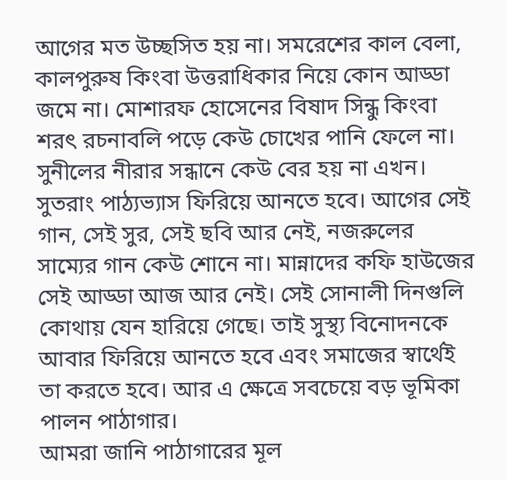আগের মত উচ্ছসিত হয় না। সমরেশের কাল বেলা, কালপুরুষ কিংবা উত্তরাধিকার নিয়ে কোন আড্ডা জমে না। মোশারফ হোসেনের বিষাদ সিন্ধু কিংবা শরৎ রচনাবলি পড়ে কেউ চোখের পানি ফেলে না। সুনীলের নীরার সন্ধানে কেউ বের হয় না এখন। সুতরাং পাঠ্যভ্যাস ফিরিয়ে আনতে হবে। আগের সেই গান, সেই সুর, সেই ছবি আর নেই, নজরুলের সাম্যের গান কেউ শোনে না। মান্নাদের কফি হাউজের সেই আড্ডা আজ আর নেই। সেই সোনালী দিনগুলি কোথায় যেন হারিয়ে গেছে। তাই সুস্থ্য বিনোদনকে আবার ফিরিয়ে আনতে হবে এবং সমাজের স্বার্থেই তা করতে হবে। আর এ ক্ষেত্রে সবচেয়ে বড় ভূমিকা পালন পাঠাগার।
আমরা জানি পাঠাগারের মূল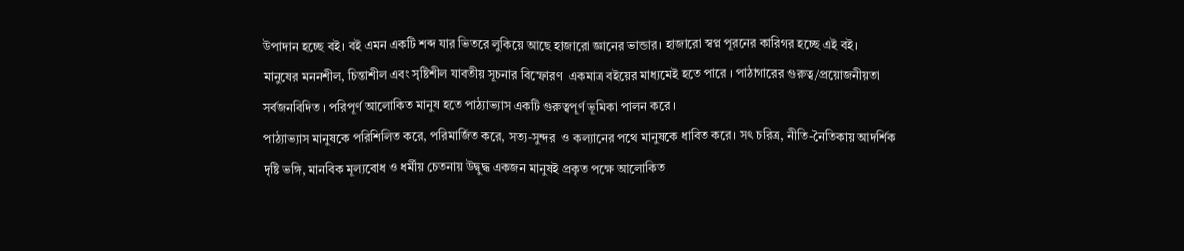উপাদান হচ্ছে বই। বই এমন একটি শব্দ যার ভিতরে লুকিয়ে আছে হাজারো জ্ঞানের ভান্ডার। হাজারো স্বপ্ন পূরনের কারিগর হচ্ছে এই বই। মানুষের মননশীল, চিন্তাশীল এবং সৃষ্টিশীল যাবতীয় সূচনার বিস্ফোরণ  একমাত্র বইয়ের মাধ্যমেই হতে পারে । পাঠাগারের গুরুত্ব/প্রয়োজনীয়তা সর্বজনবিদিত । পরিপূর্ণ আলোকিত মানুষ হতে পাঠ্যাভ্যাস একটি গুরুত্বপূর্ণ ভূমিকা পালন করে ।
পাঠ্যাভ্যাস মানুষকে পরিশিলিত করে, পরিমার্জিত করে, সত্য-সুন্দর  ও কল্যানের পথে মানুষকে ধাবিত করে। সৎ চরিত্র, নীতি-নৈতিকায় আদর্শিক দৃষ্টি ভঙ্গি, মানবিক মূল্যবোধ ও ধর্মীয় চেতনায় উদ্বুদ্ধ একজন মানুষই প্রকৃত পক্ষে আলোকিত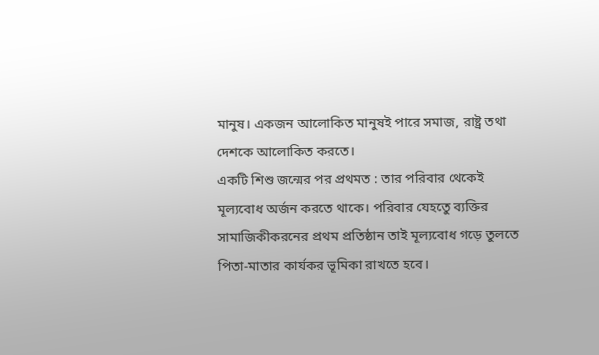মানুষ। একজন আলোকিত মানুষই পারে সমাজ, রাষ্ট্র তথা দেশকে আলোকিত করতে।
একটি শিশু জন্মের পর প্রথমত : তার পরিবার থেকেই মূল্যবোধ অর্জন করতে থাকে। পরিবার যেহতেু ব্যক্তির সামাজিকীকরনের প্রথম প্রতিষ্ঠান তাই মূল্যবোধ গড়ে তুলতে পিতা-মাতার কার্যকর ভূমিকা রাখতে হবে।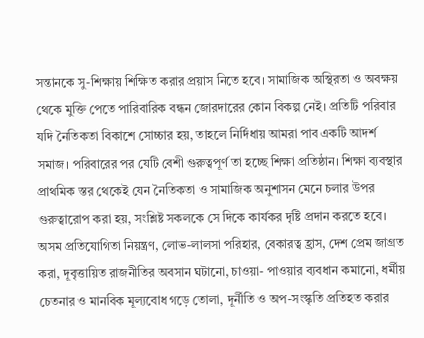সন্তানকে সু-শিক্ষায় শিক্ষিত করার প্রয়াস নিতে হবে। সামাজিক অস্থিরতা ও অবক্ষয় থেকে মুক্তি পেতে পারিবারিক বন্ধন জোরদারের কোন বিকল্প নেই। প্রতিটি পরিবার যদি নৈতিকতা বিকাশে সোচ্চার হয়, তাহলে নির্দিধায় আমরা পাব একটি আদর্শ সমাজ। পরিবারের পর যেটি বেশী গুরুত্বপূর্ণ তা হচ্ছে শিক্ষা প্রতিষ্ঠান। শিক্ষা ব্যবস্থার প্রাথমিক স্তর থেকেই যেন নৈতিকতা ও সামাজিক অনুশাসন মেনে চলার উপর গুরুত্বারোপ করা হয়, সংশ্লিষ্ট সকলকে সে দিকে কার্যকর দৃষ্টি প্রদান করতে হবে।
অসম প্রতিযোগিতা নিয়ন্ত্রণ, লোভ-লালসা পরিহার, বেকারত্ব হ্রাস, দেশ প্রেম জাগ্রত করা, দূবৃত্তায়িত রাজনীতির অবসান ঘটানো, চাওয়া- পাওয়ার ব্যবধান কমানো, ধর্মীয় চেতনার ও মানবিক মূল্যবোধ গড়ে তোলা, দূর্নীতি ও অপ-সংস্কৃতি প্রতিহত করার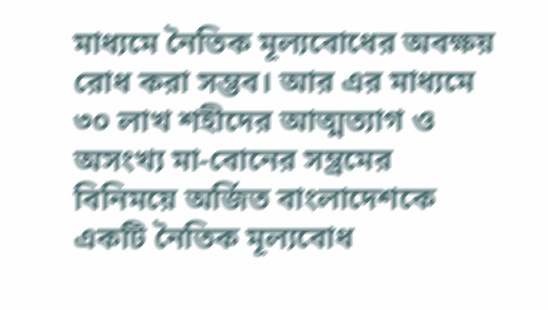মাধ্যমে নৈতিক মূল্যবোধের অবক্ষয় রোধ করা সম্ভব। আর এর মাধ্যমে ৩০ লাখ শহীদের আত্মত্যাগ ও অসংখ্য মা-বোনের সম্ভ্রমের বিনিময়ে অর্জিত বাংলাদেশকে একটি নৈতিক মূল্যবোধ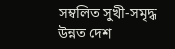সম্বলিত সুখী-সমৃদ্ধ উন্নত দেশ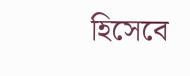হিসেবে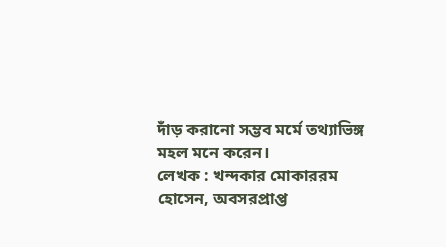দাঁড় করানো সম্ভব মর্মে তথ্যাভিঙ্গ মহল মনে করেন।
লেখক : খন্দকার মোকাররম হোসেন, অবসরপ্রাপ্ত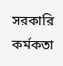সরকারি কর্মকতা